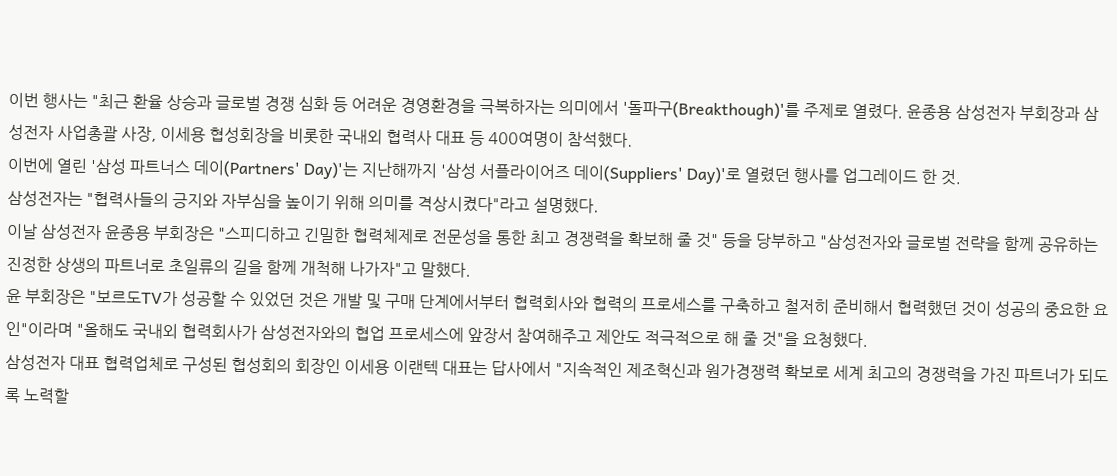이번 행사는 "최근 환율 상승과 글로벌 경쟁 심화 등 어려운 경영환경을 극복하자는 의미에서 '돌파구(Breakthough)'를 주제로 열렸다. 윤종용 삼성전자 부회장과 삼성전자 사업총괄 사장, 이세용 협성회장을 비롯한 국내외 협력사 대표 등 400여명이 참석했다.
이번에 열린 '삼성 파트너스 데이(Partners' Day)'는 지난해까지 '삼성 서플라이어즈 데이(Suppliers' Day)'로 열렸던 행사를 업그레이드 한 것.
삼성전자는 "협력사들의 긍지와 자부심을 높이기 위해 의미를 격상시켰다"라고 설명했다.
이날 삼성전자 윤종용 부회장은 "스피디하고 긴밀한 협력체제로 전문성을 통한 최고 경쟁력을 확보해 줄 것" 등을 당부하고 "삼성전자와 글로벌 전략을 함께 공유하는 진정한 상생의 파트너로 초일류의 길을 함께 개척해 나가자"고 말했다.
윤 부회장은 "보르도TV가 성공할 수 있었던 것은 개발 및 구매 단계에서부터 협력회사와 협력의 프로세스를 구축하고 철저히 준비해서 협력했던 것이 성공의 중요한 요인"이라며 "올해도 국내외 협력회사가 삼성전자와의 협업 프로세스에 앞장서 참여해주고 제안도 적극적으로 해 줄 것"을 요청했다.
삼성전자 대표 협력업체로 구성된 협성회의 회장인 이세용 이랜텍 대표는 답사에서 "지속적인 제조혁신과 원가경쟁력 확보로 세계 최고의 경쟁력을 가진 파트너가 되도록 노력할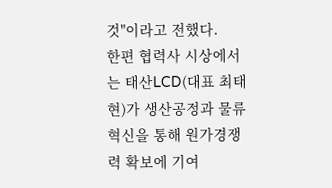것"이라고 전했다.
한편 협력사 시상에서는 태산LCD(대표 최태현)가 생산공정과 물류혁신을 통해 원가경쟁력 확보에 기여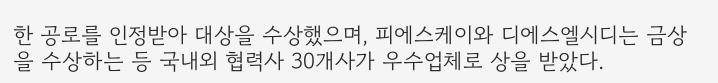한 공로를 인정받아 대상을 수상했으며, 피에스케이와 디에스엘시디는 금상을 수상하는 등 국내외 협력사 30개사가 우수업체로 상을 받았다.